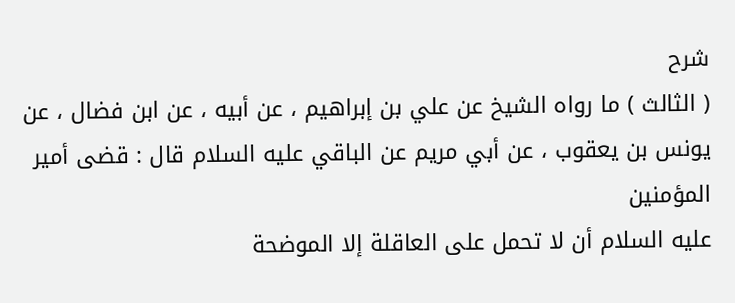شرح
( الثالث ) ما رواه الشيخ عن علي بن إبراهيم ، عن أبيه ، عن ابن فضال ، عن
يونس بن يعقوب ، عن أبي مريم عن الباقي عليه السلام قال : قضى أمير المؤمنين
عليه السلام أن لا تحمل على العاقلة إلا الموضحة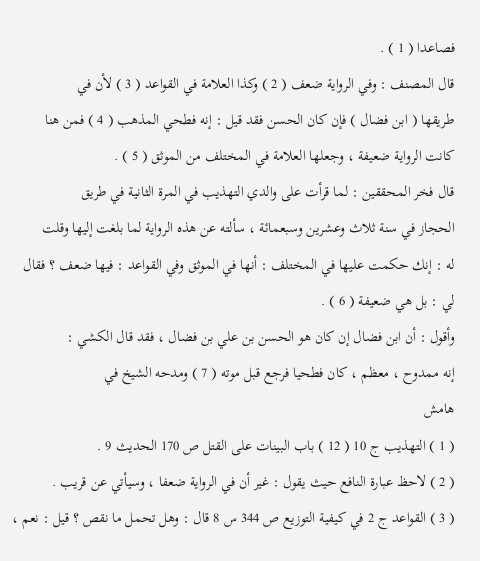فصاعدا ( 1 ) .
قال المصنف : وفي الرواية ضعف ( 2 ) وكذا العلامة في القواعد ( 3 ) لأن في
طريقها ( ابن فضال ) فإن كان الحسن فقد قيل : إنه فطحي المذهب ( 4 ) فمن هنا
كانت الرواية ضعيفة ، وجعلها العلامة في المختلف من الموثق ( 5 ) .
قال فخر المحققين : لما قرأت على والدي التهذيب في المرة الثانية في طريق
الحجاز في سنة ثلاث وعشرين وسبعمائة ، سألته عن هذه الرواية لما بلغت إليها وقلت
له : إنك حكمت عليها في المختلف : أنها في الموثق وفي القواعد : فيها ضعف ؟ فقال
لي : بل هي ضعيفة ( 6 ) .
وأقول : أن ابن فضال إن كان هو الحسن بن علي بن فضال ، فقد قال الكشي :
إنه ممدوح ، معظم ، كان فطحيا فرجع قبل موته ( 7 ) ومدحه الشيخ في
هامش
( 1 ) التهذيب ج 10 ( 12 ) باب البينات على القتل ص 170 الحديث 9 .
( 2 ) لاحظ عبارة النافع حيث يقول : غير أن في الرواية ضعفا ، وسيأتي عن قريب .
( 3 ) القواعد ج 2 في كيفية التوزيع ص 344 س 8 قال : وهل تحمل ما نقص ؟ قيل : نعم ،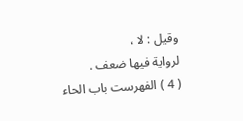وقيل : لا ،
لرواية فيها ضعف .
( 4 ) الفهرست باب الحاء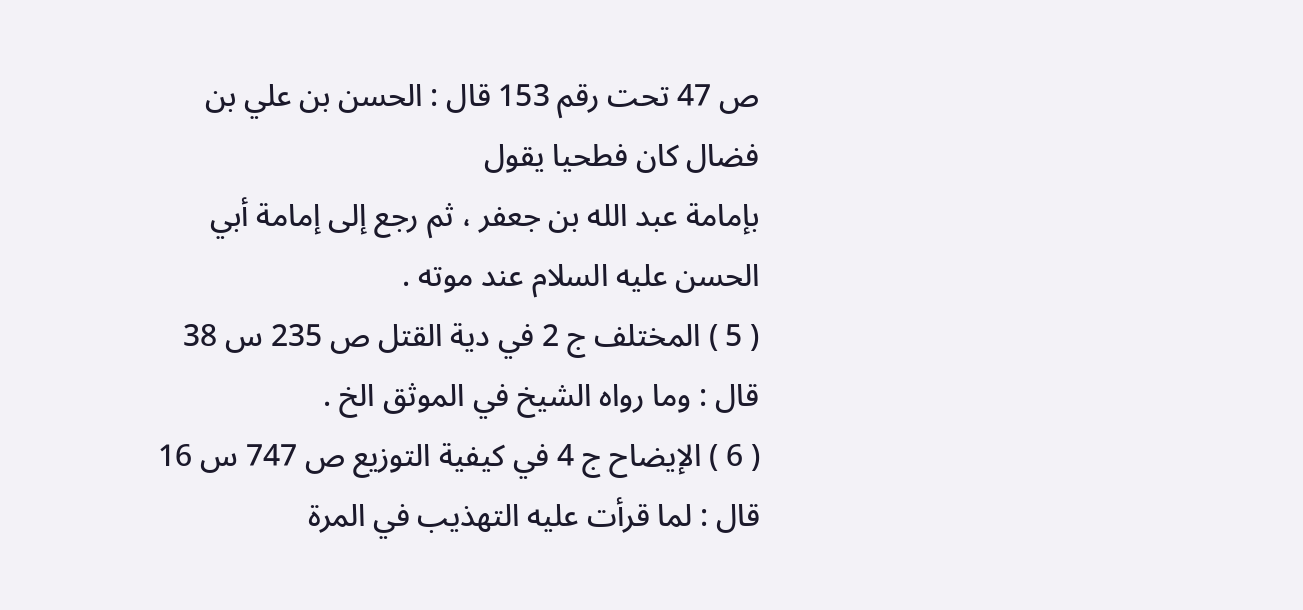ص 47 تحت رقم 153 قال : الحسن بن علي بن فضال كان فطحيا يقول
بإمامة عبد الله بن جعفر ، ثم رجع إلى إمامة أبي الحسن عليه السلام عند موته .
( 5 ) المختلف ج 2 في دية القتل ص 235 س 38 قال : وما رواه الشيخ في الموثق الخ .
( 6 ) الإيضاح ج 4 في كيفية التوزيع ص 747 س 16 قال : لما قرأت عليه التهذيب في المرة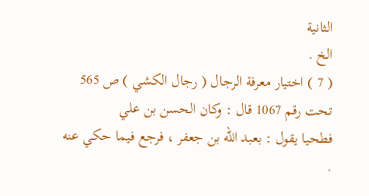الثانية
الخ .
( 7 ) اختيار معرفة الرجال ( رجال الكشي ) ص 565 تحت رقم 1067 قال : وكان الحسن بن علي
فطحيا يقول : بعبد الله بن جعفر ، فرجع فيما حكي عنه .